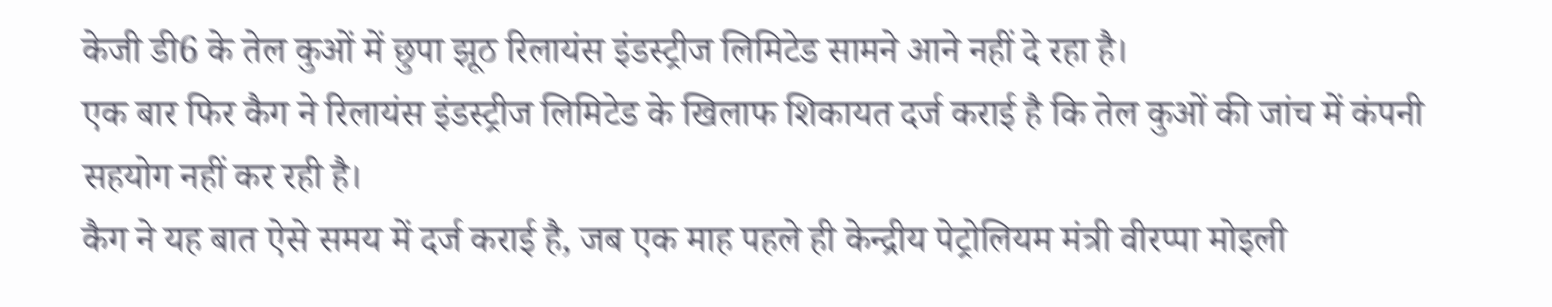केजी डी6 के तेल कुओं में छुपा झूठ रिलायंस इंडस्ट्रीज लिमिटेड सामने आने नहीं दे रहा है।
एक बार फिर कैग ने रिलायंस इंडस्ट्रीज लिमिटेड के खिलाफ शिकायत दर्ज कराई है कि तेल कुओं की जांच में कंपनी सहयोग नहीं कर रही है।
कैग ने यह बात ऐसे समय में दर्ज कराई है, जब एक माह पहले ही केन्द्रीय पेट्रोलियम मंत्री वीरप्पा मोइली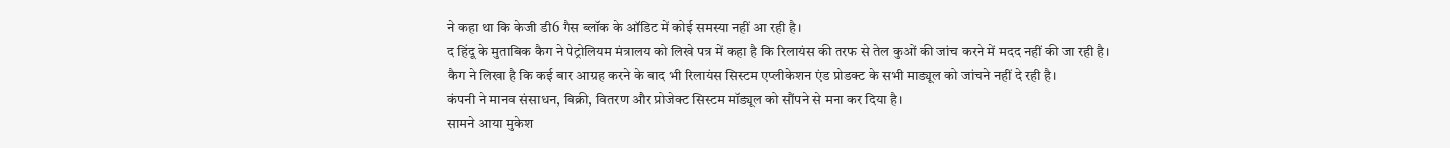ने कहा था कि केजी डी6 गैस ब्लॉक के ऑडिट में कोई समस्या नहीं आ रही है।
द हिंदू के मुताबिक कैग ने पेट्रोलियम मंत्रालय को लिखे पत्र में कहा है कि रिलायंस की तरफ से तेल कुओं की जांच करने में मदद नहीं की जा रही है।
कैग ने लिखा है कि कई बार आग्रह करने के बाद भी रिलायंस सिस्टम एप्लीकेशन एंड प्रोडक्ट के सभी माड्यूल को जांचने नहीं दे रही है।
कंपनी ने मानव संसाधन, बिक्री, वितरण और प्रोजेक्ट सिस्टम मॉड्यूल को सौंपने से मना कर दिया है।
सामने आया मुकेश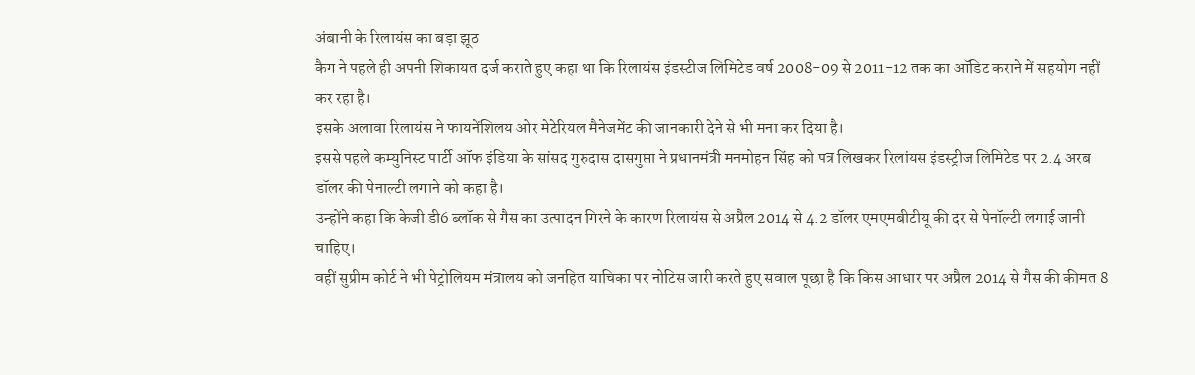अंबानी के रिलायंस का बड़ा झूठ
कैग ने पहले ही अपनी शिकायत दर्ज कराते हुए कहा था कि रिलायंस इंडस्टीज लिमिटेड वर्ष 2008-09 से 2011-12 तक का ऑडिट कराने में सहयोग नहीं कर रहा है।
इसके अलावा रिलायंस ने फायनेंशिलय ओर मेटेरियल मैनेजमेंट की जानकारी देने से भी मना कर दिया है।
इससे पहले कम्युनिस्ट पार्टी ऑफ इंडिया के सांसद गुरुदास दासगुप्ता ने प्रधानमंत्री मनमोहन सिंह को पत्र लिखकर रिलांयस इंडस्ट्रीज लिमिटेड पर 2.4 अरब डॉलर की पेनाल्टी लगाने को कहा है।
उन्होंने कहा कि केजी डी6 ब्लॉक से गैस का उत्पादन गिरने के कारण रिलायंस से अप्रैल 2014 से 4.2 डॉलर एमएमबीटीयू की दर से पेनॉल्टी लगाई जानी चाहिए।
वहीं सुप्रीम कोर्ट ने भी पेट्रोलियम मंत्रालय को जनहित याचिका पर नोटिस जारी करते हुए सवाल पूछा है कि किस आधार पर अप्रैल 2014 से गैस की कीमत 8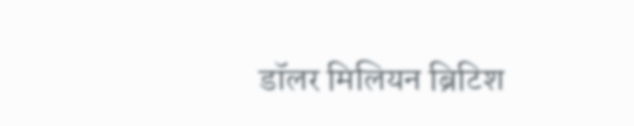डॉलर मिलियन ब्रिटिश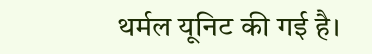थर्मल यूनिट की गई है।